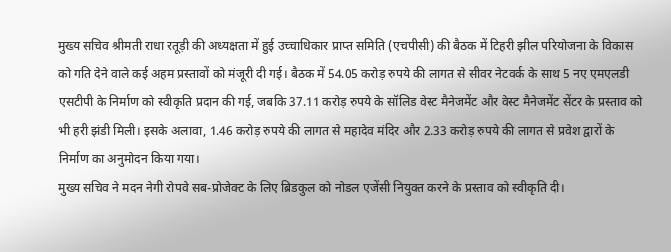मुख्य सचिव श्रीमती राधा रतूड़ी की अध्यक्षता में हुई उच्चाधिकार प्राप्त समिति (एचपीसी) की बैठक में टिहरी झील परियोजना के विकास को गति देने वाले कई अहम प्रस्तावों को मंजूरी दी गई। बैठक में 54.05 करोड़ रुपये की लागत से सीवर नेटवर्क के साथ 5 नए एमएलडी एसटीपी के निर्माण को स्वीकृति प्रदान की गई, जबकि 37.11 करोड़ रुपये के सॉलिड वेस्ट मैनेजमेंट और वेस्ट मैनेजमेंट सेंटर के प्रस्ताव को भी हरी झंडी मिली। इसके अलावा, 1.46 करोड़ रुपये की लागत से महादेव मंदिर और 2.33 करोड़ रुपये की लागत से प्रवेश द्वारों के निर्माण का अनुमोदन किया गया।
मुख्य सचिव ने मदन नेगी रोपवे सब-प्रोजेक्ट के लिए ब्रिडकुल को नोडल एजेंसी नियुक्त करने के प्रस्ताव को स्वीकृति दी।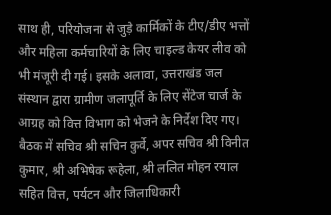साथ ही, परियोजना से जुड़े कार्मिकों के टीए/डीए भत्तों और महिला कर्मचारियों के लिए चाइल्ड केयर लीव को भी मंजूरी दी गई। इसके अलावा, उत्तराखंड जल संस्थान द्वारा ग्रामीण जलापूर्ति के लिए सेंटेज चार्ज के आग्रह को वित्त विभाग को भेजने के निर्देश दिए गए। बैठक में सचिव श्री सचिन कुर्वे, अपर सचिव श्री विनीत कुमार, श्री अभिषेक रूहेला, श्री ललित मोहन रयाल सहित वित्त, पर्यटन और जिलाधिकारी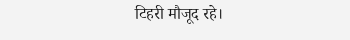टिहरी मौजूद रहे।